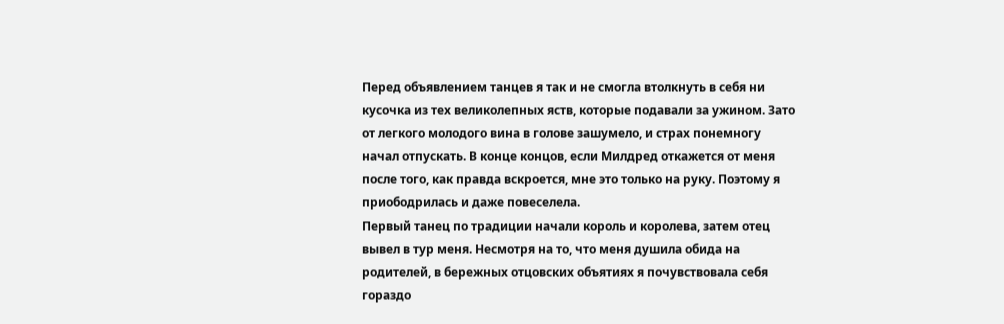Перед объявлением танцев я так и не смогла втолкнуть в себя ни кусочка из тех великолепных яств, которые подавали за ужином. Зато от легкого молодого вина в голове зашумело, и страх понемногу начал отпускать. В конце концов, если Милдред откажется от меня после того, как правда вскроется, мне это только на руку. Поэтому я приободрилась и даже повеселела.
Первый танец по традиции начали король и королева, затем отец вывел в тур меня. Несмотря на то, что меня душила обида на родителей, в бережных отцовских объятиях я почувствовала себя гораздо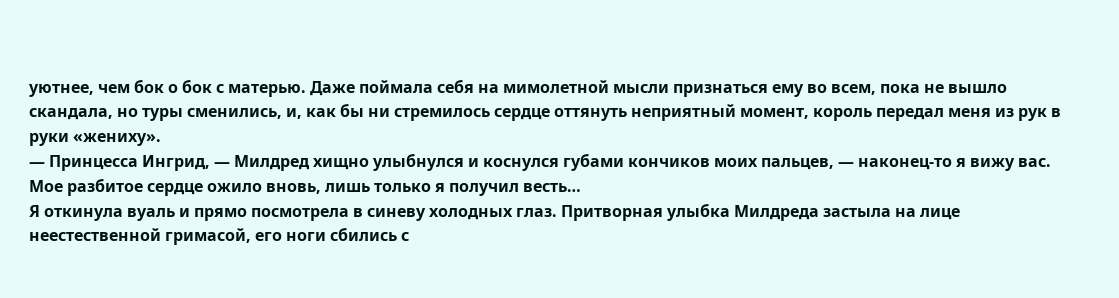уютнее, чем бок о бок с матерью. Даже поймала себя на мимолетной мысли признаться ему во всем, пока не вышло скандала, но туры сменились, и, как бы ни стремилось сердце оттянуть неприятный момент, король передал меня из рук в руки «жениху».
— Принцесса Ингрид, — Милдред хищно улыбнулся и коснулся губами кончиков моих пальцев, — наконец-то я вижу вас. Мое разбитое сердце ожило вновь, лишь только я получил весть…
Я откинула вуаль и прямо посмотрела в синеву холодных глаз. Притворная улыбка Милдреда застыла на лице неестественной гримасой, его ноги сбились с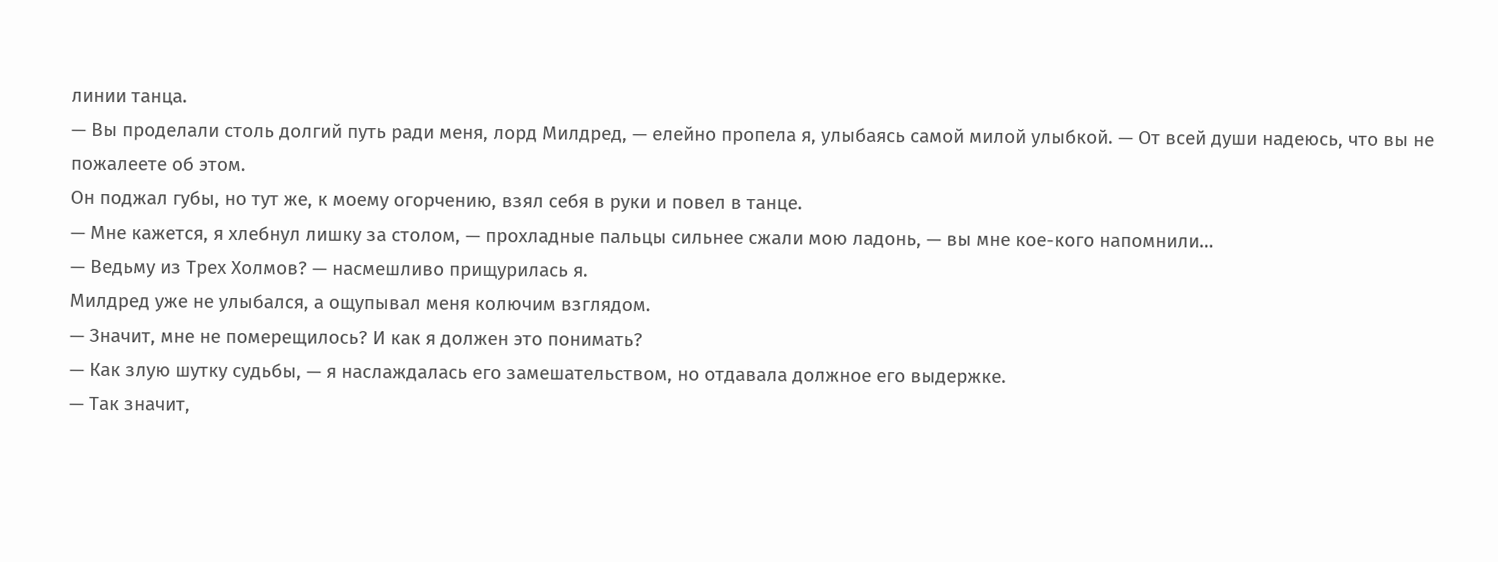линии танца.
— Вы проделали столь долгий путь ради меня, лорд Милдред, — елейно пропела я, улыбаясь самой милой улыбкой. — От всей души надеюсь, что вы не пожалеете об этом.
Он поджал губы, но тут же, к моему огорчению, взял себя в руки и повел в танце.
— Мне кажется, я хлебнул лишку за столом, — прохладные пальцы сильнее сжали мою ладонь, — вы мне кое-кого напомнили…
— Ведьму из Трех Холмов? — насмешливо прищурилась я.
Милдред уже не улыбался, а ощупывал меня колючим взглядом.
— Значит, мне не померещилось? И как я должен это понимать?
— Как злую шутку судьбы, — я наслаждалась его замешательством, но отдавала должное его выдержке.
— Так значит,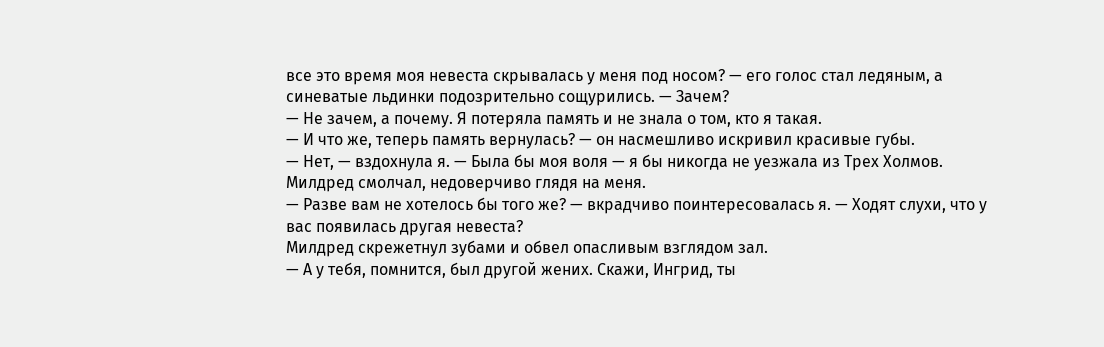все это время моя невеста скрывалась у меня под носом? — его голос стал ледяным, а синеватые льдинки подозрительно сощурились. — Зачем?
— Не зачем, а почему. Я потеряла память и не знала о том, кто я такая.
— И что же, теперь память вернулась? — он насмешливо искривил красивые губы.
— Нет, — вздохнула я. — Была бы моя воля — я бы никогда не уезжала из Трех Холмов.
Милдред смолчал, недоверчиво глядя на меня.
— Разве вам не хотелось бы того же? — вкрадчиво поинтересовалась я. — Ходят слухи, что у вас появилась другая невеста?
Милдред скрежетнул зубами и обвел опасливым взглядом зал.
— А у тебя, помнится, был другой жених. Скажи, Ингрид, ты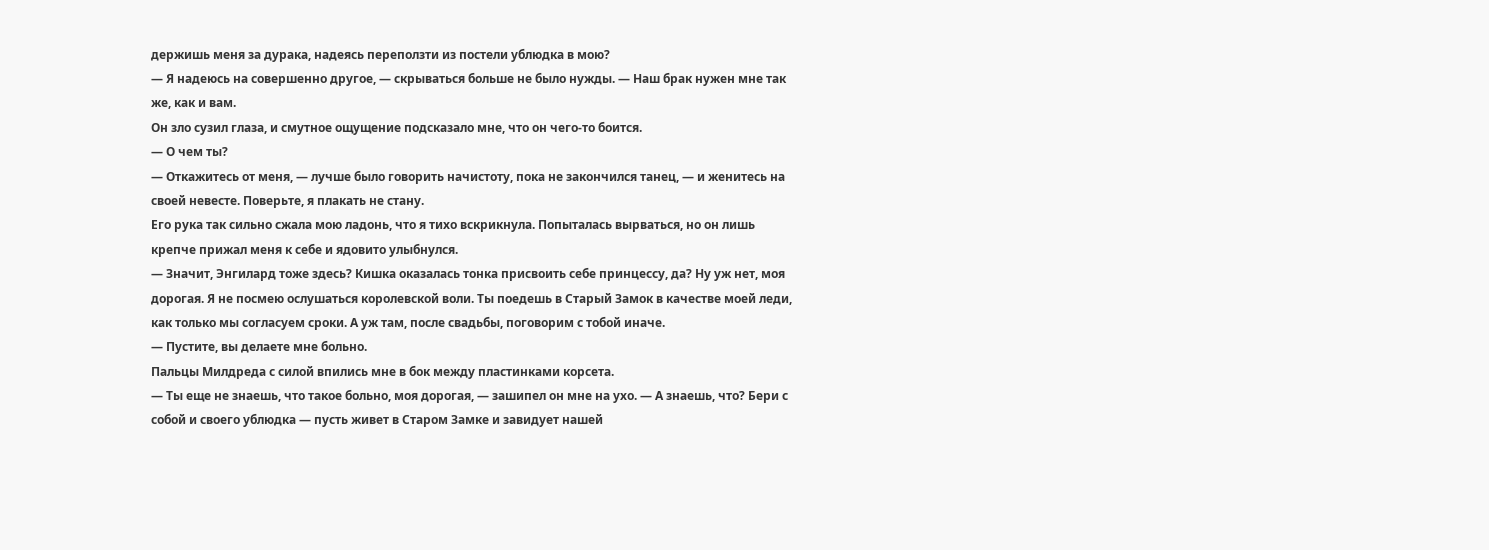держишь меня за дурака, надеясь переползти из постели ублюдка в мою?
— Я надеюсь на совершенно другое, — скрываться больше не было нужды. — Наш брак нужен мне так же, как и вам.
Он зло сузил глаза, и смутное ощущение подсказало мне, что он чего-то боится.
— О чем ты?
— Откажитесь от меня, — лучше было говорить начистоту, пока не закончился танец, — и женитесь на своей невесте. Поверьте, я плакать не стану.
Его рука так сильно сжала мою ладонь, что я тихо вскрикнула. Попыталась вырваться, но он лишь крепче прижал меня к себе и ядовито улыбнулся.
— Значит, Энгилард тоже здесь? Кишка оказалась тонка присвоить себе принцессу, да? Ну уж нет, моя дорогая. Я не посмею ослушаться королевской воли. Ты поедешь в Старый Замок в качестве моей леди, как только мы согласуем сроки. А уж там, после свадьбы, поговорим с тобой иначе.
— Пустите, вы делаете мне больно.
Пальцы Милдреда с силой впились мне в бок между пластинками корсета.
— Ты еще не знаешь, что такое больно, моя дорогая, — зашипел он мне на ухо. — А знаешь, что? Бери с собой и своего ублюдка — пусть живет в Старом Замке и завидует нашей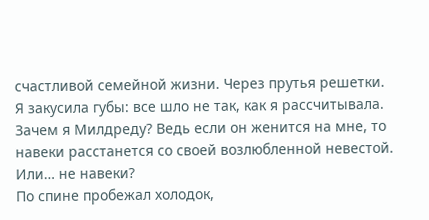счастливой семейной жизни. Через прутья решетки.
Я закусила губы: все шло не так, как я рассчитывала. Зачем я Милдреду? Ведь если он женится на мне, то навеки расстанется со своей возлюбленной невестой. Или… не навеки?
По спине пробежал холодок,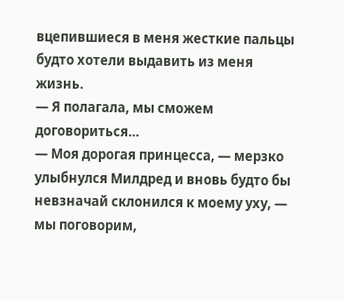вцепившиеся в меня жесткие пальцы будто хотели выдавить из меня жизнь.
— Я полагала, мы сможем договориться…
— Моя дорогая принцесса, — мерзко улыбнулся Милдред и вновь будто бы невзначай склонился к моему уху, — мы поговорим,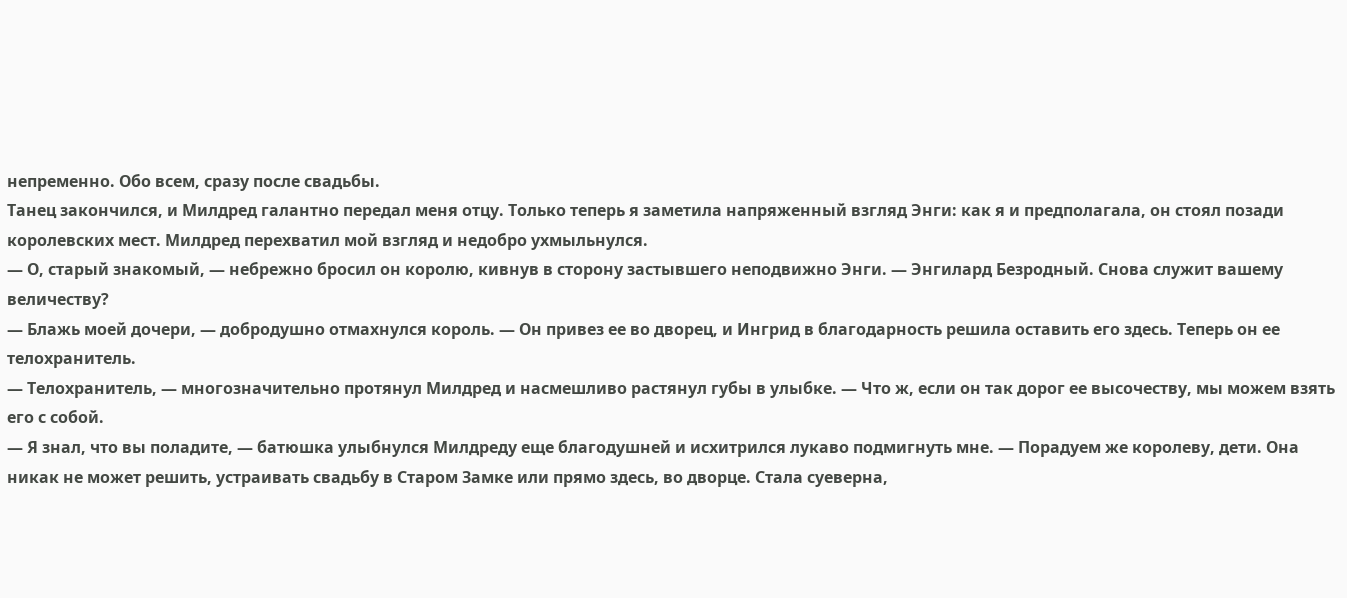непременно. Обо всем, сразу после свадьбы.
Танец закончился, и Милдред галантно передал меня отцу. Только теперь я заметила напряженный взгляд Энги: как я и предполагала, он стоял позади королевских мест. Милдред перехватил мой взгляд и недобро ухмыльнулся.
— О, старый знакомый, — небрежно бросил он королю, кивнув в сторону застывшего неподвижно Энги. — Энгилард Безродный. Снова служит вашему величеству?
— Блажь моей дочери, — добродушно отмахнулся король. — Он привез ее во дворец, и Ингрид в благодарность решила оставить его здесь. Теперь он ее телохранитель.
— Телохранитель, — многозначительно протянул Милдред и насмешливо растянул губы в улыбке. — Что ж, если он так дорог ее высочеству, мы можем взять его с собой.
— Я знал, что вы поладите, — батюшка улыбнулся Милдреду еще благодушней и исхитрился лукаво подмигнуть мне. — Порадуем же королеву, дети. Она никак не может решить, устраивать свадьбу в Старом Замке или прямо здесь, во дворце. Стала суеверна,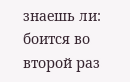знаешь ли: боится во второй раз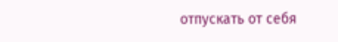отпускать от себя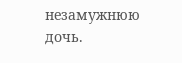незамужнюю дочь.